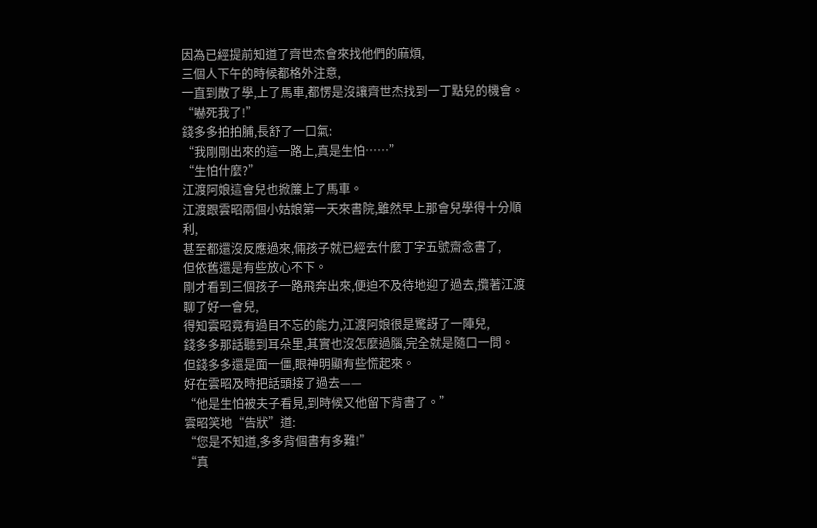因為已經提前知道了齊世杰會來找他們的麻煩,
三個人下午的時候都格外注意,
一直到散了學,上了馬車,都愣是沒讓齊世杰找到一丁點兒的機會。
“嚇死我了!”
錢多多拍拍脯,長舒了一口氣:
“我剛剛出來的這一路上,真是生怕……”
“生怕什麼?”
江渡阿娘這會兒也掀簾上了馬車。
江渡跟雲昭兩個小姑娘第一天來書院,雖然早上那會兒學得十分順利,
甚至都還沒反應過來,倆孩子就已經去什麼丁字五號齋念書了,
但依舊還是有些放心不下。
剛才看到三個孩子一路飛奔出來,便迫不及待地迎了過去,攬著江渡聊了好一會兒,
得知雲昭竟有過目不忘的能力,江渡阿娘很是驚訝了一陣兒,
錢多多那話聽到耳朵里,其實也沒怎麼過腦,完全就是隨口一問。
但錢多多還是面一僵,眼神明顯有些慌起來。
好在雲昭及時把話頭接了過去——
“他是生怕被夫子看見,到時候又他留下背書了。”
雲昭笑地“告狀”道:
“您是不知道,多多背個書有多難!”
“真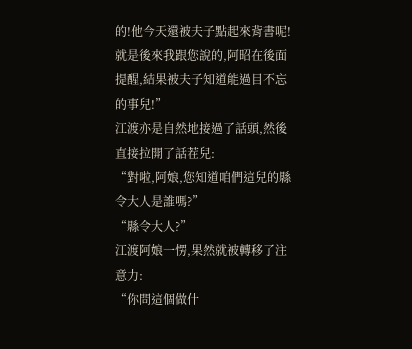的!他今天還被夫子點起來背書呢!就是後來我跟您說的,阿昭在後面提醒,結果被夫子知道能過目不忘的事兒!”
江渡亦是自然地接過了話頭,然後直接拉開了話茬兒:
“對啦,阿娘,您知道咱們這兒的縣令大人是誰嗎?”
“縣令大人?”
江渡阿娘一愣,果然就被轉移了注意力:
“你問這個做什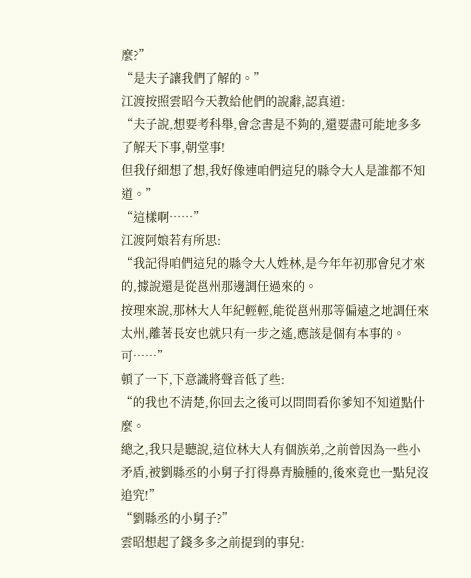麼?”
“是夫子讓我們了解的。”
江渡按照雲昭今天教給他們的說辭,認真道:
“夫子說,想要考科舉,會念書是不夠的,還要盡可能地多多了解天下事,朝堂事!
但我仔細想了想,我好像連咱們這兒的縣令大人是誰都不知道。”
“這樣啊……”
江渡阿娘若有所思:
“我記得咱們這兒的縣令大人姓林,是今年年初那會兒才來的,據說還是從邕州那邊調任過來的。
按理來說,那林大人年紀輕輕,能從邕州那等偏遠之地調任來太州,離著長安也就只有一步之遙,應該是個有本事的。
可……”
頓了一下,下意識將聲音低了些:
“的我也不清楚,你回去之後可以問問看你爹知不知道點什麼。
總之,我只是聽說,這位林大人有個族弟,之前曾因為一些小矛盾,被劉縣丞的小舅子打得鼻青臉腫的,後來竟也一點兒沒追究!”
“劉縣丞的小舅子?”
雲昭想起了錢多多之前提到的事兒: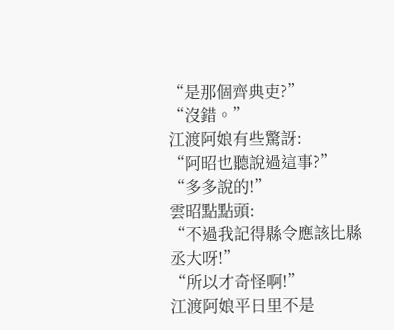“是那個齊典吏?”
“沒錯。”
江渡阿娘有些驚訝:
“阿昭也聽說過這事?”
“多多說的!”
雲昭點點頭:
“不過我記得縣令應該比縣丞大呀!”
“所以才奇怪啊!”
江渡阿娘平日里不是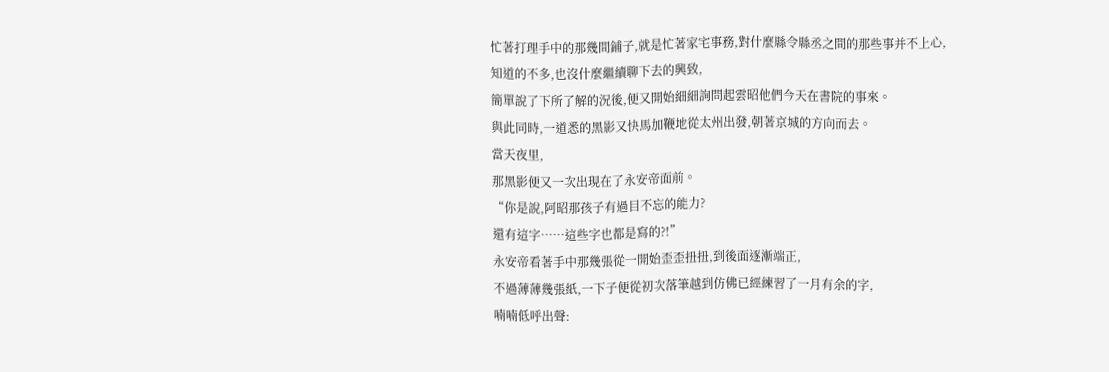忙著打理手中的那幾間鋪子,就是忙著家宅事務,對什麼縣令縣丞之間的那些事并不上心,
知道的不多,也沒什麼繼續聊下去的興致,
簡單說了下所了解的況後,便又開始細細詢問起雲昭他們今天在書院的事來。
與此同時,一道悉的黑影又快馬加鞭地從太州出發,朝著京城的方向而去。
當天夜里,
那黑影便又一次出現在了永安帝面前。
“你是說,阿昭那孩子有過目不忘的能力?
還有這字……這些字也都是寫的?!”
永安帝看著手中那幾張從一開始歪歪扭扭,到後面逐漸端正,
不過薄薄幾張紙,一下子便從初次落筆越到仿佛已經練習了一月有余的字,
喃喃低呼出聲: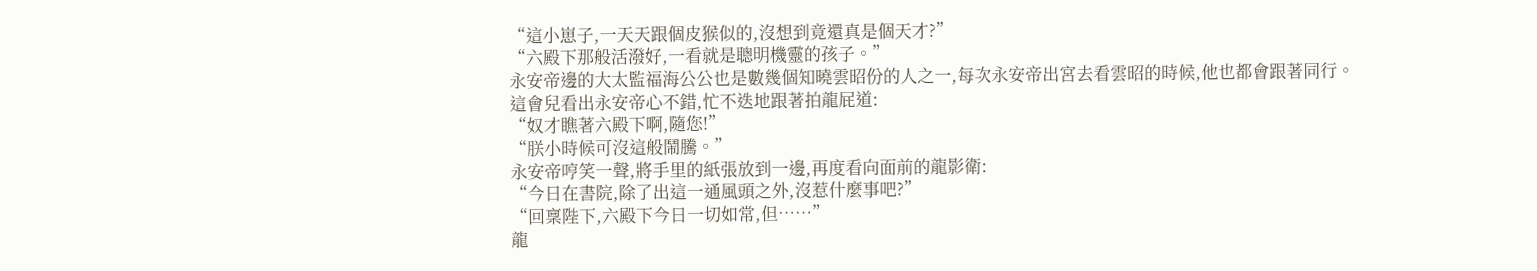“這小崽子,一天天跟個皮猴似的,沒想到竟還真是個天才?”
“六殿下那般活潑好,一看就是聰明機靈的孩子。”
永安帝邊的大太監福海公公也是數幾個知曉雲昭份的人之一,每次永安帝出宮去看雲昭的時候,他也都會跟著同行。
這會兒看出永安帝心不錯,忙不迭地跟著拍龍屁道:
“奴才瞧著六殿下啊,隨您!”
“朕小時候可沒這般鬧騰。”
永安帝哼笑一聲,將手里的紙張放到一邊,再度看向面前的龍影衛:
“今日在書院,除了出這一通風頭之外,沒惹什麼事吧?”
“回稟陛下,六殿下今日一切如常,但……”
龍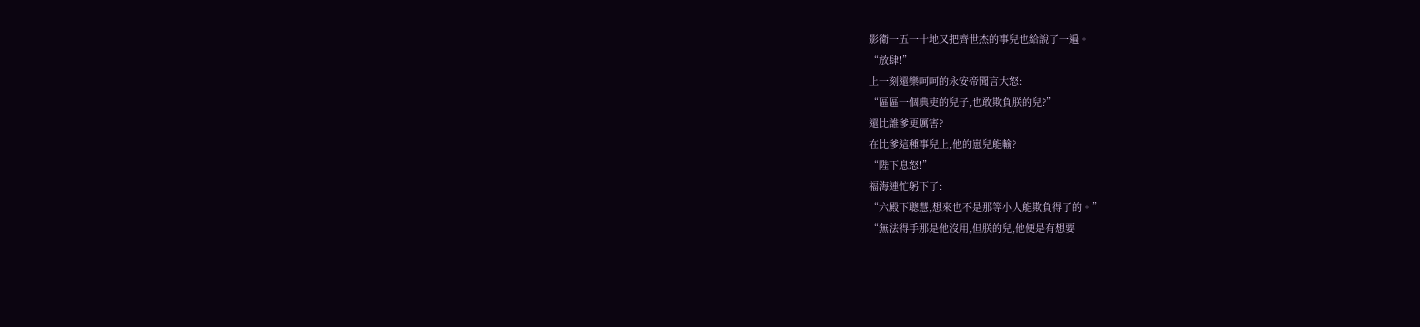影衛一五一十地又把齊世杰的事兒也給說了一遍。
“放肆!”
上一刻還樂呵呵的永安帝聞言大怒:
“區區一個典吏的兒子,也敢欺負朕的兒?”
還比誰爹更厲害?
在比爹這種事兒上,他的崽兒能輸?
“陛下息怒!”
福海連忙躬下了:
“六殿下聰慧,想來也不是那等小人能欺負得了的。”
“無法得手那是他沒用,但朕的兒,他便是有想要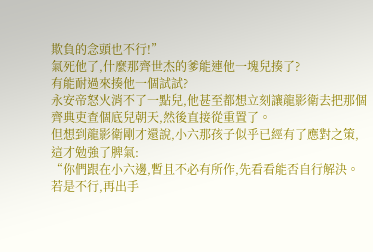欺負的念頭也不行!”
氣死他了,什麼那齊世杰的爹能連他一塊兒揍了?
有能耐過來揍他一個試試?
永安帝怒火消不了一點兒,他甚至都想立刻讓龍影衛去把那個齊典吏查個底兒朝天,然後直接從重置了。
但想到龍影衛剛才還說,小六那孩子似乎已經有了應對之策,這才勉強了脾氣:
“你們跟在小六邊,暫且不必有所作,先看看能否自行解決。
若是不行,再出手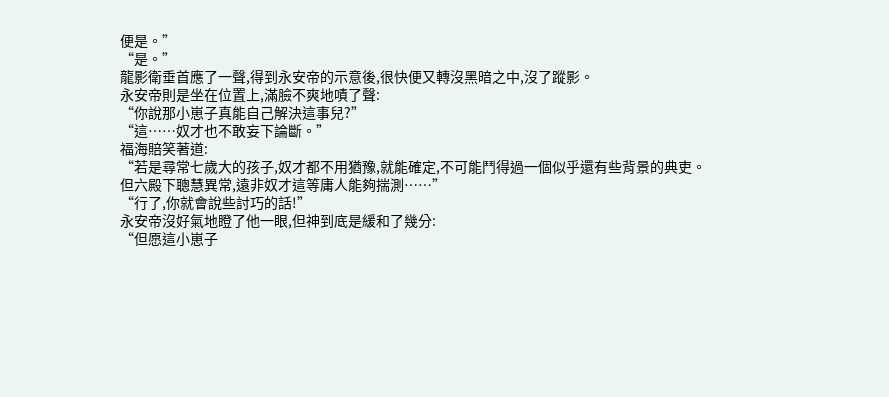便是。”
“是。”
龍影衛垂首應了一聲,得到永安帝的示意後,很快便又轉沒黑暗之中,沒了蹤影。
永安帝則是坐在位置上,滿臉不爽地嘖了聲:
“你說那小崽子真能自己解決這事兒?”
“這……奴才也不敢妄下論斷。”
福海賠笑著道:
“若是尋常七歲大的孩子,奴才都不用猶豫,就能確定,不可能鬥得過一個似乎還有些背景的典吏。
但六殿下聰慧異常,遠非奴才這等庸人能夠揣測……”
“行了,你就會說些討巧的話!”
永安帝沒好氣地瞪了他一眼,但神到底是緩和了幾分:
“但愿這小崽子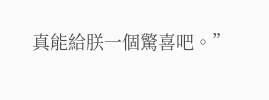真能給朕一個驚喜吧。”